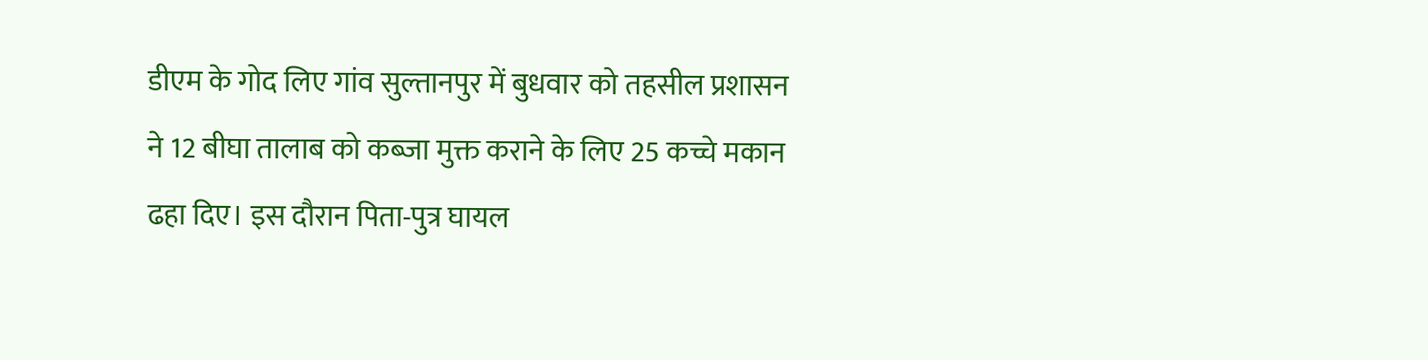डीएम के गोद लिए गांव सुल्तानपुर में बुधवार को तहसील प्रशासन ने 12 बीघा तालाब को कब्जा मुक्त कराने के लिए 25 कच्चे मकान ढहा दिए। इस दौरान पिता-पुत्र घायल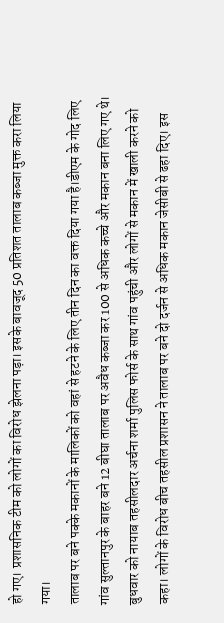हो गए। प्रशासनिक टीम को लोगों का विरोध झेलना पड़ा। इसके बावजूद 50 प्रतिशत तालाब कब्जा मुक्त करा लिया गया।
तालाब पर बने पक्के मकानों के मालिकों को वहां से हटने के लिए तीन दिन का वक्त दिया गया है।डीएम के गोद लिए गांव सुल्तानपुर के बाहर बने 12 बीघा तालाब पर अवैध कब्जा कर 100 से अधिक कच्चे और मकान बना लिए गए थे।
बुधवार को नायाब तहसीलदार अर्चना शर्मा पुलिस फोर्स के साथ गांव पहुंची और लोगों से मकान में खाली करने को कहा। लोगों के विरोध बीच तहसील प्रशासन ने तालाब पर बने दो दर्जन से अधिक मकान जेसीबी से ढहा दिए। इस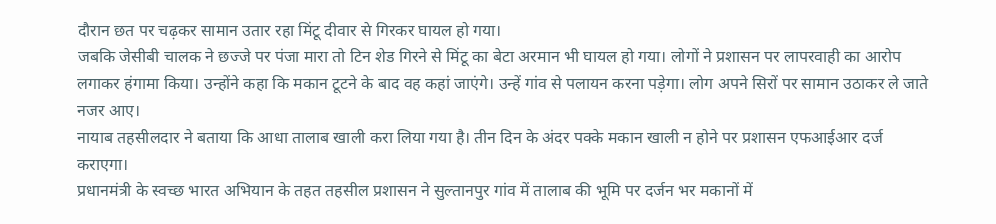दौरान छत पर चढ़कर सामान उतार रहा मिंटू दीवार से गिरकर घायल हो गया।
जबकि जेसीबी चालक ने छज्जे पर पंजा मारा तो टिन शेड गिरने से मिंटू का बेटा अरमान भी घायल हो गया। लोगों ने प्रशासन पर लापरवाही का आरोप लगाकर हंगामा किया। उन्होंने कहा कि मकान टूटने के बाद वह कहां जाएंगे। उन्हें गांव से पलायन करना पड़ेगा। लोग अपने सिरों पर सामान उठाकर ले जाते नजर आए।
नायाब तहसीलदार ने बताया कि आधा तालाब खाली करा लिया गया है। तीन दिन के अंदर पक्के मकान खाली न होने पर प्रशासन एफआईआर दर्ज कराएगा।
प्रधानमंत्री के स्वच्छ भारत अभियान के तहत तहसील प्रशासन ने सुल्तानपुर गांव में तालाब की भूमि पर दर्जन भर मकानों में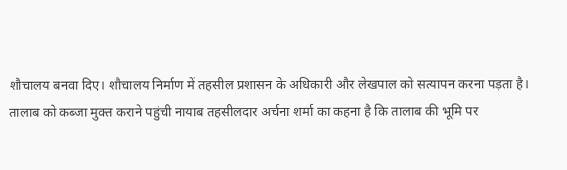शौचालय बनवा दिए। शौचालय निर्माण में तहसील प्रशासन के अधिकारी और लेखपाल को सत्यापन करना पड़ता है।
तालाब को कब्जा मुक्त कराने पहुंची नायाब तहसीलदार अर्चना शर्मा का कहना है कि तालाब की भूमि पर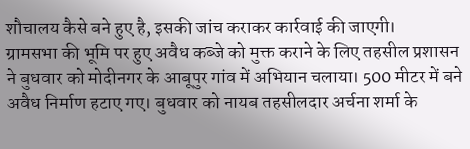शौचालय कैसे बने हुए है, इसकी जांच कराकर कार्रवाई की जाएगी।
ग्रामसभा की भूमि पर हुए अवैध कब्जे को मुक्त कराने के लिए तहसील प्रशासन ने बुधवार को मोदीनगर के आबूपुर गांव में अभियान चलाया। 500 मीटर में बने अवैध निर्माण हटाए गए। बुधवार को नायब तहसीलदार अर्चना शर्मा के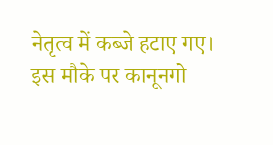नेतृत्व में कब्जे हटाए गए।
इस मौके पर कानूनगो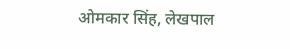ओमकार सिंह, लेखपाल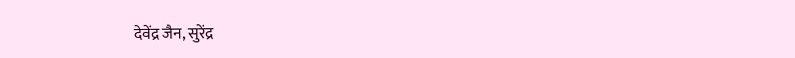देवेंद्र जैन, सुरेंद्र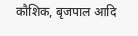कौशिक, बृजपाल आदि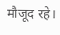मौजूद रहे।